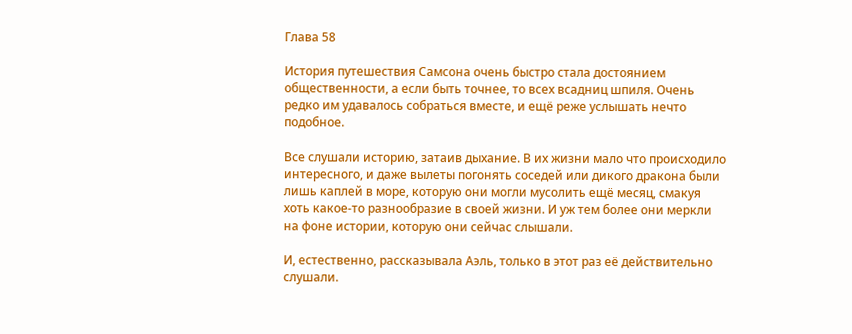Глава 58

История путешествия Самсона очень быстро стала достоянием общественности, а если быть точнее, то всех всадниц шпиля. Очень редко им удавалось собраться вместе, и ещё реже услышать нечто подобное.

Все слушали историю, затаив дыхание. В их жизни мало что происходило интересного, и даже вылеты погонять соседей или дикого дракона были лишь каплей в море, которую они могли мусолить ещё месяц, смакуя хоть какое-то разнообразие в своей жизни. И уж тем более они меркли на фоне истории, которую они сейчас слышали.

И, естественно, рассказывала Аэль, только в этот раз её действительно слушали.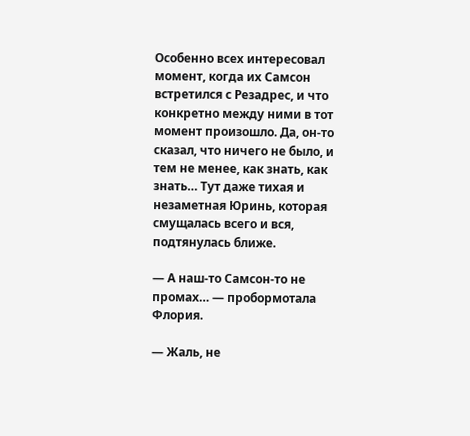Особенно всех интересовал момент, когда их Самсон встретился с Резадрес, и что конкретно между ними в тот момент произошло. Да, он-то сказал, что ничего не было, и тем не менее, как знать, как знать… Тут даже тихая и незаметная Юринь, которая смущалась всего и вся, подтянулась ближе.

— А наш-то Самсон-то не промах… — пробормотала Флория.

— Жаль, не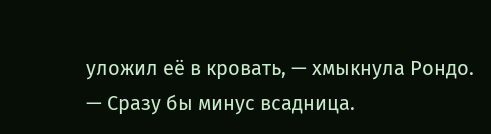уложил её в кровать, — хмыкнула Рондо. — Сразу бы минус всадница.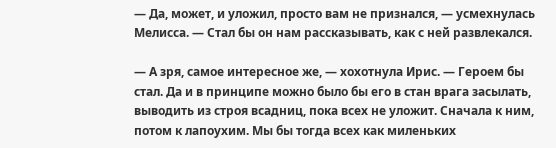— Да, может, и уложил, просто вам не признался, — усмехнулась Мелисса. — Стал бы он нам рассказывать, как с ней развлекался.

— А зря, самое интересное же, — хохотнула Ирис. — Героем бы стал. Да и в принципе можно было бы его в стан врага засылать, выводить из строя всадниц, пока всех не уложит. Сначала к ним, потом к лапоухим. Мы бы тогда всех как миленьких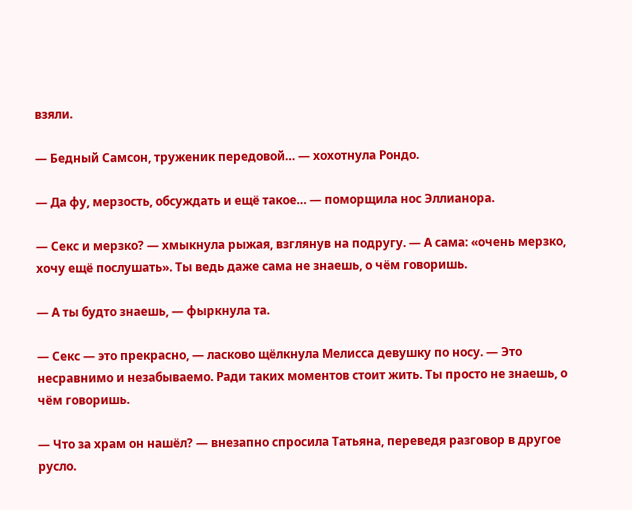взяли.

— Бедный Самсон, труженик передовой… — хохотнула Рондо.

— Да фу, мерзость, обсуждать и ещё такое… — поморщила нос Эллианора.

— Секс и мерзко? — хмыкнула рыжая, взглянув на подругу. — А сама: «очень мерзко, хочу ещё послушать». Ты ведь даже сама не знаешь, о чём говоришь.

— А ты будто знаешь, — фыркнула та.

— Секс — это прекрасно, — ласково щёлкнула Мелисса девушку по носу. — Это несравнимо и незабываемо. Ради таких моментов стоит жить. Ты просто не знаешь, о чём говоришь.

— Что за храм он нашёл? — внезапно спросила Татьяна, переведя разговор в другое русло.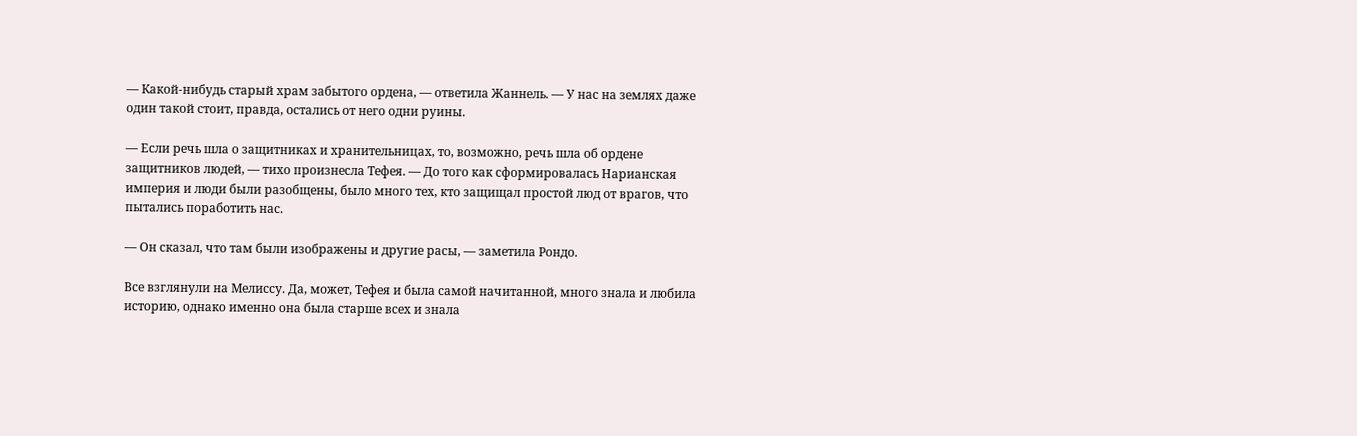— Какой-нибудь старый храм забытого ордена, — ответила Жаннель. — У нас на землях даже один такой стоит, правда, остались от него одни руины.

— Если речь шла о защитниках и хранительницах, то, возможно, речь шла об ордене защитников людей, — тихо произнесла Тефея. — До того как сформировалась Нарианская империя и люди были разобщены, было много тех, кто защищал простой люд от врагов, что пытались поработить нас.

— Он сказал, что там были изображены и другие расы, — заметила Рондо.

Все взглянули на Мелиссу. Да, может, Тефея и была самой начитанной, много знала и любила историю, однако именно она была старше всех и знала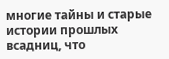многие тайны и старые истории прошлых всадниц, что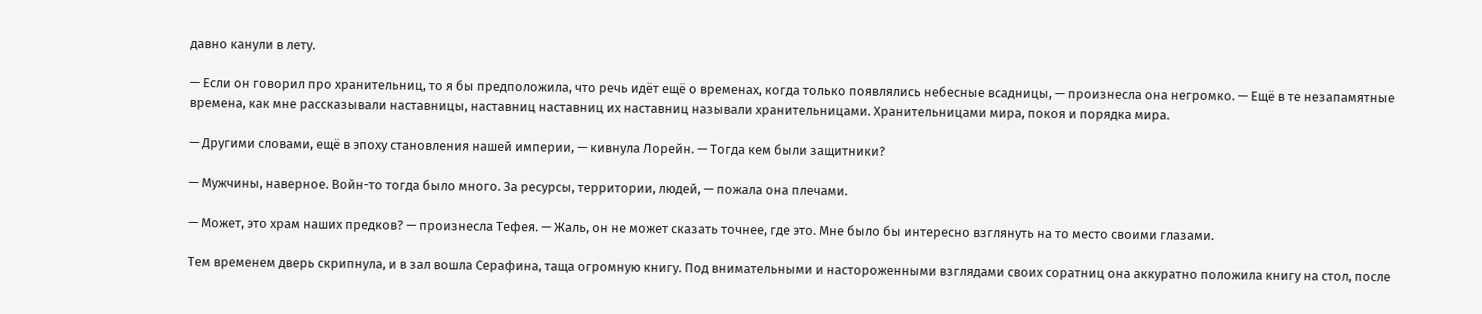давно канули в лету.

— Если он говорил про хранительниц, то я бы предположила, что речь идёт ещё о временах, когда только появлялись небесные всадницы, — произнесла она негромко. — Ещё в те незапамятные времена, как мне рассказывали наставницы, наставниц наставниц их наставниц называли хранительницами. Хранительницами мира, покоя и порядка мира.

— Другими словами, ещё в эпоху становления нашей империи, — кивнула Лорейн. — Тогда кем были защитники?

— Мужчины, наверное. Войн-то тогда было много. За ресурсы, территории, людей, — пожала она плечами.

— Может, это храм наших предков? — произнесла Тефея. — Жаль, он не может сказать точнее, где это. Мне было бы интересно взглянуть на то место своими глазами.

Тем временем дверь скрипнула, и в зал вошла Серафина, таща огромную книгу. Под внимательными и настороженными взглядами своих соратниц она аккуратно положила книгу на стол, после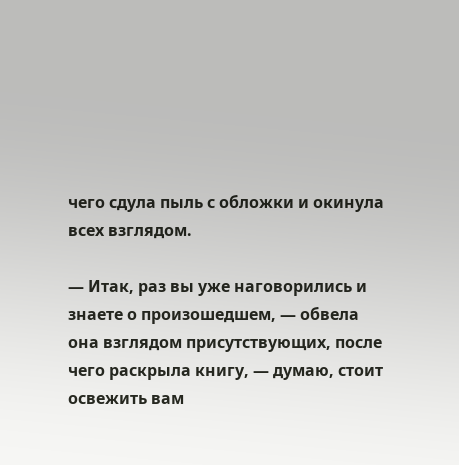чего сдула пыль с обложки и окинула всех взглядом.

— Итак, раз вы уже наговорились и знаете о произошедшем, — обвела она взглядом присутствующих, после чего раскрыла книгу, — думаю, стоит освежить вам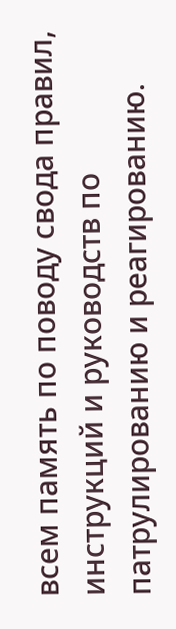всем память по поводу свода правил, инструкций и руководств по патрулированию и реагированию.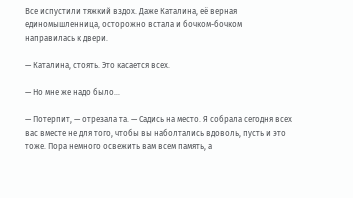Все испустили тяжкий вздох. Даже Каталина, её верная единомышленница, осторожно встала и бочком-бочком направилась к двери.

— Каталина, стоять. Это касается всех.

— Но мне же надо было…

— Потерпит, — отрезала та. — Садись на место. Я собрала сегодня всех вас вместе не для того, чтобы вы наболтались вдоволь, пусть и это тоже. Пора немного освежить вам всем память, а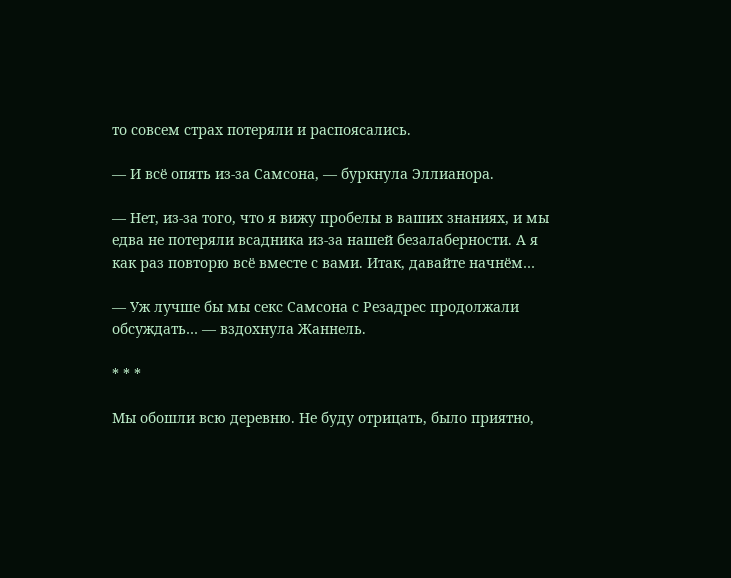то совсем страх потеряли и распоясались.

— И всё опять из-за Самсона, — буркнула Эллианора.

— Нет, из-за того, что я вижу пробелы в ваших знаниях, и мы едва не потеряли всадника из-за нашей безалаберности. А я как раз повторю всё вместе с вами. Итак, давайте начнём…

— Уж лучше бы мы секс Самсона с Резадрес продолжали обсуждать… — вздохнула Жаннель.

* * *

Мы обошли всю деревню. Не буду отрицать, было приятно,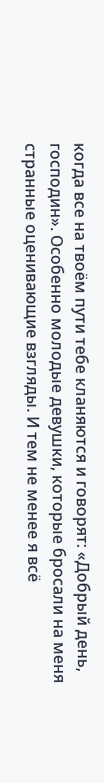когда все на твоём пути тебе кланяются и говорят: «Добрый день, господин». Особенно молодые девушки, которые бросали на меня странные оценивающие взгляды. И тем не менее я всё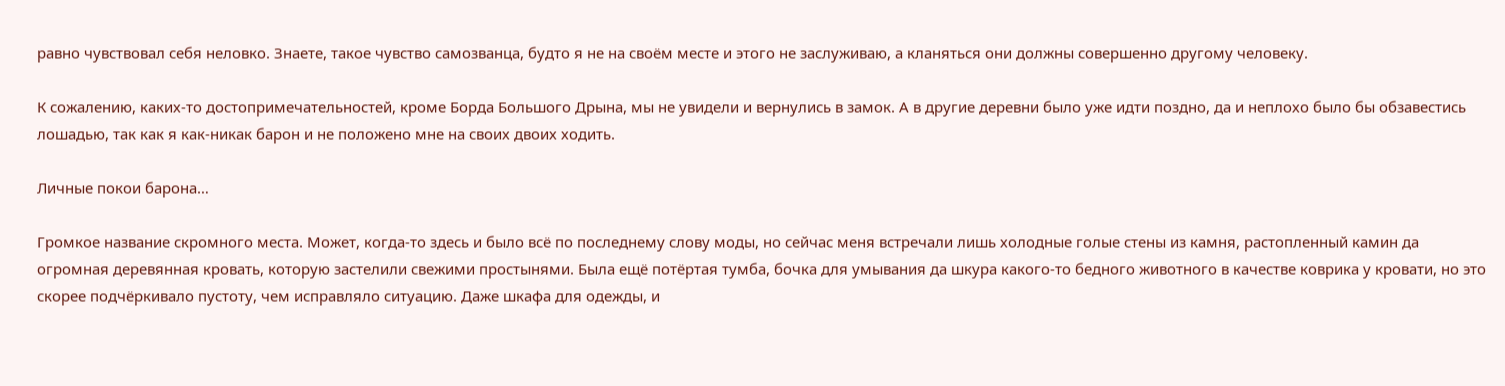равно чувствовал себя неловко. Знаете, такое чувство самозванца, будто я не на своём месте и этого не заслуживаю, а кланяться они должны совершенно другому человеку.

К сожалению, каких-то достопримечательностей, кроме Борда Большого Дрына, мы не увидели и вернулись в замок. А в другие деревни было уже идти поздно, да и неплохо было бы обзавестись лошадью, так как я как-никак барон и не положено мне на своих двоих ходить.

Личные покои барона…

Громкое название скромного места. Может, когда-то здесь и было всё по последнему слову моды, но сейчас меня встречали лишь холодные голые стены из камня, растопленный камин да огромная деревянная кровать, которую застелили свежими простынями. Была ещё потёртая тумба, бочка для умывания да шкура какого-то бедного животного в качестве коврика у кровати, но это скорее подчёркивало пустоту, чем исправляло ситуацию. Даже шкафа для одежды, и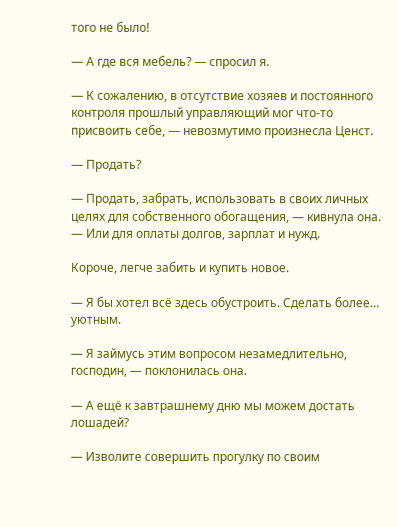того не было!

— А где вся мебель? — спросил я.

— К сожалению, в отсутствие хозяев и постоянного контроля прошлый управляющий мог что-то присвоить себе, — невозмутимо произнесла Ценст.

— Продать?

— Продать, забрать, использовать в своих личных целях для собственного обогащения, — кивнула она. — Или для оплаты долгов, зарплат и нужд.

Короче, легче забить и купить новое.

— Я бы хотел всё здесь обустроить. Сделать более… уютным.

— Я займусь этим вопросом незамедлительно, господин, — поклонилась она.

— А ещё к завтрашнему дню мы можем достать лошадей?

— Изволите совершить прогулку по своим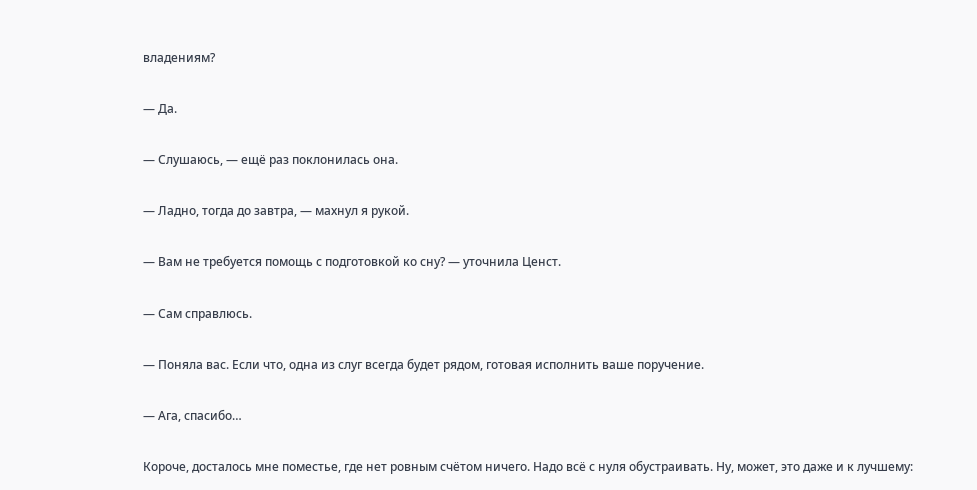владениям?

— Да.

— Слушаюсь, — ещё раз поклонилась она.

— Ладно, тогда до завтра, — махнул я рукой.

— Вам не требуется помощь с подготовкой ко сну? — уточнила Ценст.

— Сам справлюсь.

— Поняла вас. Если что, одна из слуг всегда будет рядом, готовая исполнить ваше поручение.

— Ага, спасибо…

Короче, досталось мне поместье, где нет ровным счётом ничего. Надо всё с нуля обустраивать. Ну, может, это даже и к лучшему: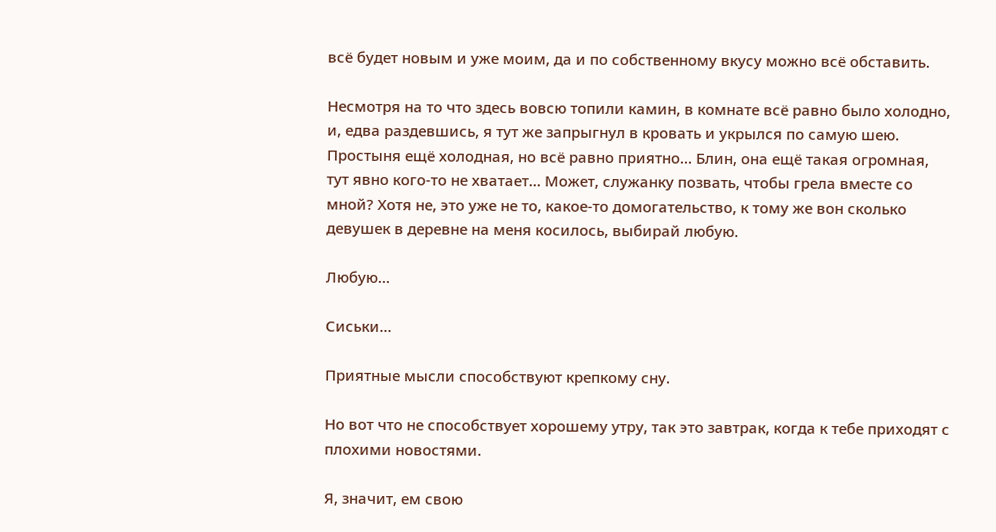всё будет новым и уже моим, да и по собственному вкусу можно всё обставить.

Несмотря на то что здесь вовсю топили камин, в комнате всё равно было холодно, и, едва раздевшись, я тут же запрыгнул в кровать и укрылся по самую шею. Простыня ещё холодная, но всё равно приятно… Блин, она ещё такая огромная, тут явно кого-то не хватает… Может, служанку позвать, чтобы грела вместе со мной? Хотя не, это уже не то, какое-то домогательство, к тому же вон сколько девушек в деревне на меня косилось, выбирай любую.

Любую…

Сиськи…

Приятные мысли способствуют крепкому сну.

Но вот что не способствует хорошему утру, так это завтрак, когда к тебе приходят с плохими новостями.

Я, значит, ем свою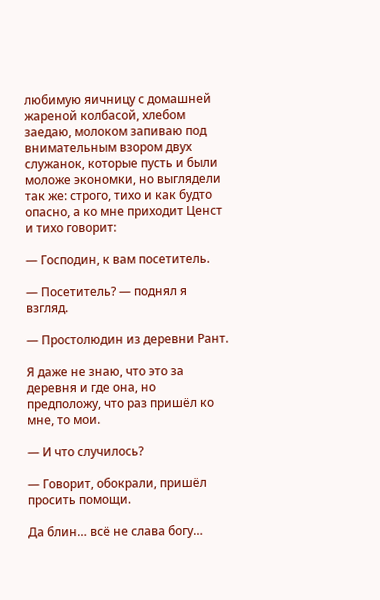любимую яичницу с домашней жареной колбасой, хлебом заедаю, молоком запиваю под внимательным взором двух служанок, которые пусть и были моложе экономки, но выглядели так же: строго, тихо и как будто опасно, а ко мне приходит Ценст и тихо говорит:

— Господин, к вам посетитель.

— Посетитель? — поднял я взгляд.

— Простолюдин из деревни Рант.

Я даже не знаю, что это за деревня и где она, но предположу, что раз пришёл ко мне, то мои.

— И что случилось?

— Говорит, обокрали, пришёл просить помощи.

Да блин… всё не слава богу…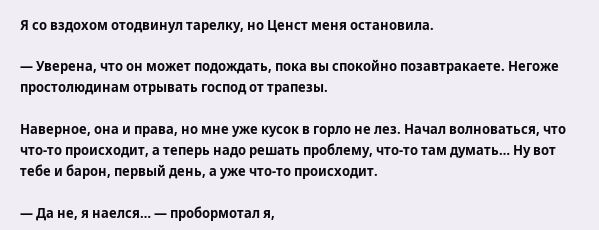Я со вздохом отодвинул тарелку, но Ценст меня остановила.

— Уверена, что он может подождать, пока вы спокойно позавтракаете. Негоже простолюдинам отрывать господ от трапезы.

Наверное, она и права, но мне уже кусок в горло не лез. Начал волноваться, что что-то происходит, а теперь надо решать проблему, что-то там думать… Ну вот тебе и барон, первый день, а уже что-то происходит.

— Да не, я наелся… — пробормотал я,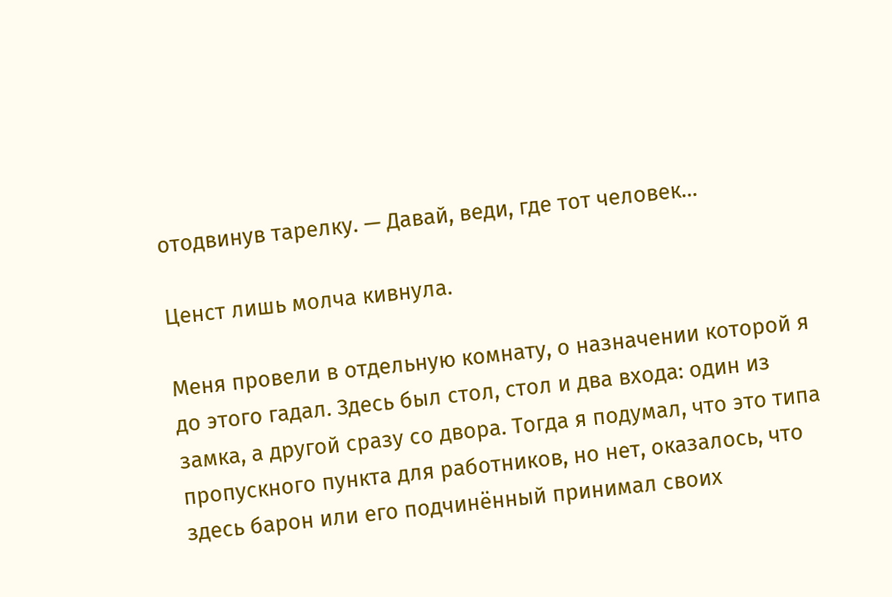отодвинув тарелку. — Давай, веди, где тот человек…

Ценст лишь молча кивнула.

Меня провели в отдельную комнату, о назначении которой я до этого гадал. Здесь был стол, стол и два входа: один из замка, а другой сразу со двора. Тогда я подумал, что это типа пропускного пункта для работников, но нет, оказалось, что здесь барон или его подчинённый принимал своих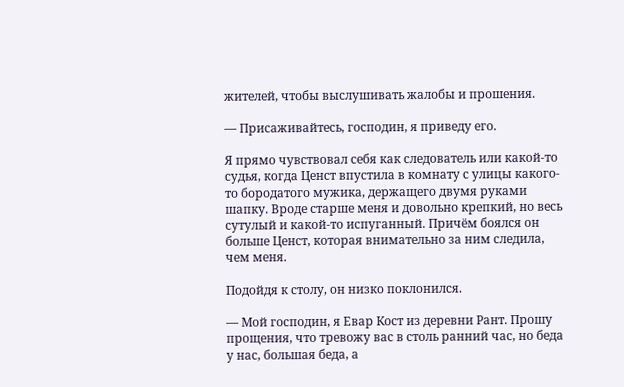жителей, чтобы выслушивать жалобы и прошения.

— Присаживайтесь, господин, я приведу его.

Я прямо чувствовал себя как следователь или какой-то судья, когда Ценст впустила в комнату с улицы какого-то бородатого мужика, держащего двумя руками шапку. Вроде старше меня и довольно крепкий, но весь сутулый и какой-то испуганный. Причём боялся он больше Ценст, которая внимательно за ним следила, чем меня.

Подойдя к столу, он низко поклонился.

— Мой господин, я Евар Кост из деревни Рант. Прошу прощения, что тревожу вас в столь ранний час, но беда у нас, большая беда, а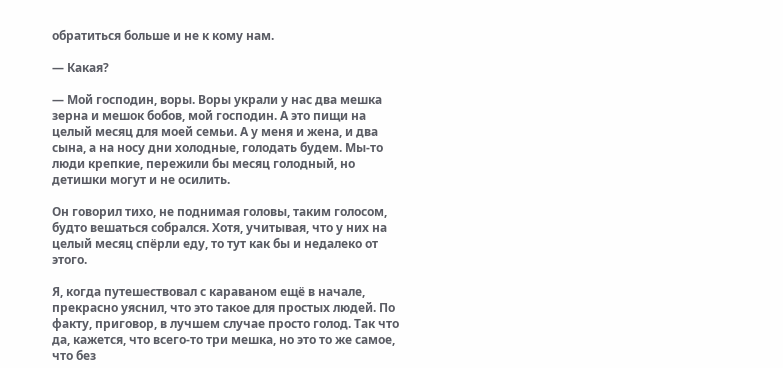обратиться больше и не к кому нам.

— Какая?

— Мой господин, воры. Воры украли у нас два мешка зерна и мешок бобов, мой господин. А это пищи на целый месяц для моей семьи. А у меня и жена, и два сына, а на носу дни холодные, голодать будем. Мы-то люди крепкие, пережили бы месяц голодный, но детишки могут и не осилить.

Он говорил тихо, не поднимая головы, таким голосом, будто вешаться собрался. Хотя, учитывая, что у них на целый месяц спёрли еду, то тут как бы и недалеко от этого.

Я, когда путешествовал с караваном ещё в начале, прекрасно уяснил, что это такое для простых людей. По факту, приговор, в лучшем случае просто голод. Так что да, кажется, что всего-то три мешка, но это то же самое, что без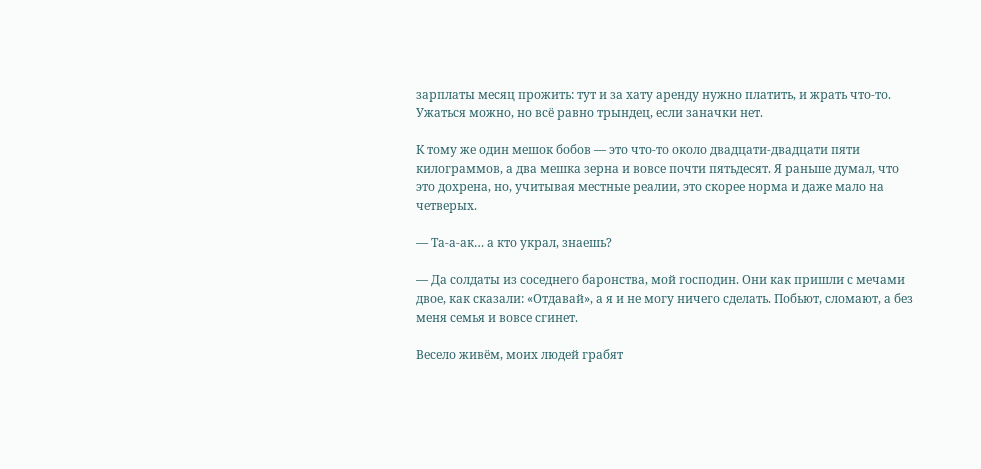зарплаты месяц прожить: тут и за хату аренду нужно платить, и жрать что-то. Ужаться можно, но всё равно трындец, если заначки нет.

К тому же один мешок бобов — это что-то около двадцати-двадцати пяти килограммов, а два мешка зерна и вовсе почти пятьдесят. Я раньше думал, что это дохрена, но, учитывая местные реалии, это скорее норма и даже мало на четверых.

— Та-а-ак… а кто украл, знаешь?

— Да солдаты из соседнего баронства, мой господин. Они как пришли с мечами двое, как сказали: «Отдавай», а я и не могу ничего сделать. Побьют, сломают, а без меня семья и вовсе сгинет.

Весело живём, моих людей грабят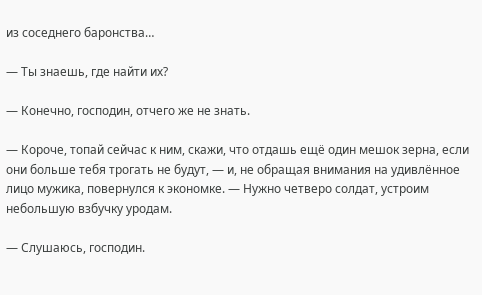из соседнего баронства…

— Ты знаешь, где найти их?

— Конечно, господин, отчего же не знать.

— Короче, топай сейчас к ним, скажи, что отдашь ещё один мешок зерна, если они больше тебя трогать не будут, — и, не обращая внимания на удивлённое лицо мужика, повернулся к экономке. — Нужно четверо солдат, устроим небольшую взбучку уродам.

— Слушаюсь, господин.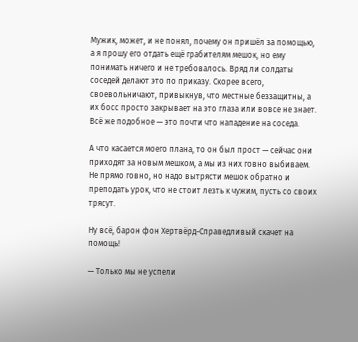Мужик, может, и не понял, почему он пришёл за помощью, а я прошу его отдать ещё грабителям мешок, но ему понимать ничего и не требовалось. Вряд ли солдаты соседей делают это по приказу. Скорее всего, своевольничают, привыкнув, что местные беззащитны, а их босс просто закрывает на это глаза или вовсе не знает. Всё же подобное — это почти что нападение на соседа.

А что касается моего плана, то он был прост — сейчас они приходят за новым мешком, а мы из них говно выбиваем. Не прямо говно, но надо вытрясти мешок обратно и преподать урок, что не стоит лезть к чужим, пусть со своих трясут.

Ну всё, барон фон Хертвёрд-Справедливый скачет на помощь!

— Только мы не успели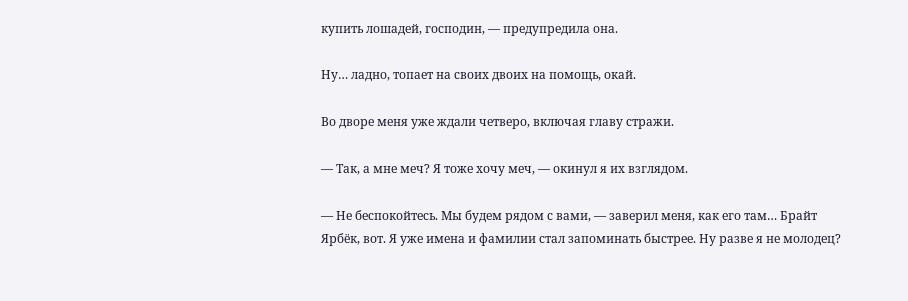купить лошадей, господин, — предупредила она.

Ну… ладно, топает на своих двоих на помощь, окай.

Во дворе меня уже ждали четверо, включая главу стражи.

— Так, а мне меч? Я тоже хочу меч, — окинул я их взглядом.

— Не беспокойтесь. Мы будем рядом с вами, — заверил меня, как его там… Брайт Ярбёк, вот. Я уже имена и фамилии стал запоминать быстрее. Ну разве я не молодец?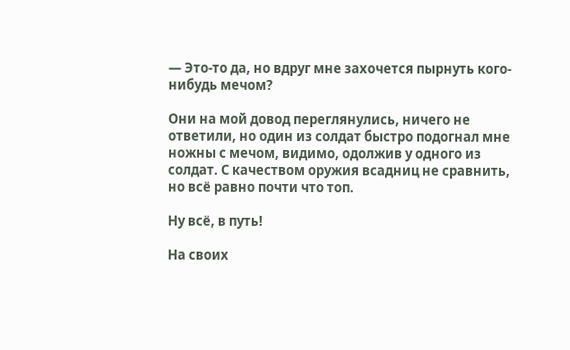— Это-то да, но вдруг мне захочется пырнуть кого-нибудь мечом?

Они на мой довод переглянулись, ничего не ответили, но один из солдат быстро подогнал мне ножны с мечом, видимо, одолжив у одного из солдат. С качеством оружия всадниц не сравнить, но всё равно почти что топ.

Ну всё, в путь!

На своих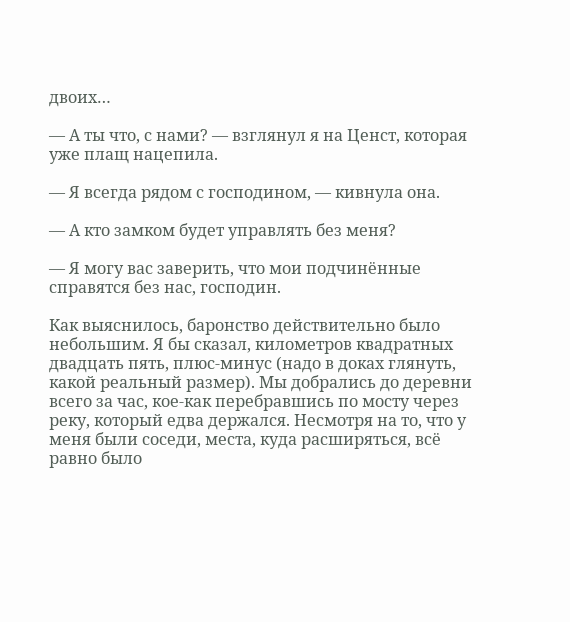двоих…

— А ты что, с нами? — взглянул я на Ценст, которая уже плащ нацепила.

— Я всегда рядом с господином, — кивнула она.

— А кто замком будет управлять без меня?

— Я могу вас заверить, что мои подчинённые справятся без нас, господин.

Как выяснилось, баронство действительно было небольшим. Я бы сказал, километров квадратных двадцать пять, плюс-минус (надо в доках глянуть, какой реальный размер). Мы добрались до деревни всего за час, кое-как перебравшись по мосту через реку, который едва держался. Несмотря на то, что у меня были соседи, места, куда расширяться, всё равно было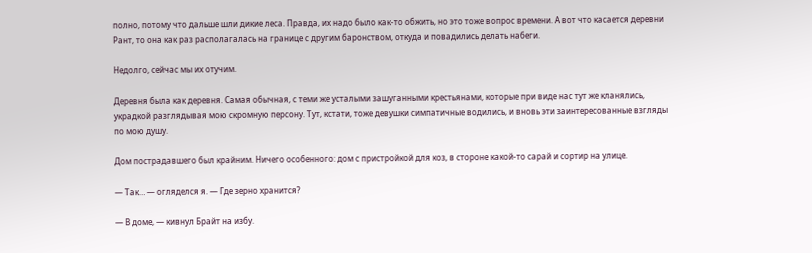полно, потому что дальше шли дикие леса. Правда, их надо было как-то обжить, но это тоже вопрос времени. А вот что касается деревни Рант, то она как раз располагалась на границе с другим баронством, откуда и повадились делать набеги.

Недолго, сейчас мы их отучим.

Деревня была как деревня. Самая обычная, с теми же усталыми зашуганными крестьянами, которые при виде нас тут же кланялись, украдкой разглядывая мою скромную персону. Тут, кстати, тоже девушки симпатичные водились, и вновь эти заинтересованные взгляды по мою душу.

Дом пострадавшего был крайним. Ничего особенного: дом с пристройкой для коз, в стороне какой-то сарай и сортир на улице.

— Так… — огляделся я. — Где зерно хранится?

— В доме, — кивнул Брайт на избу.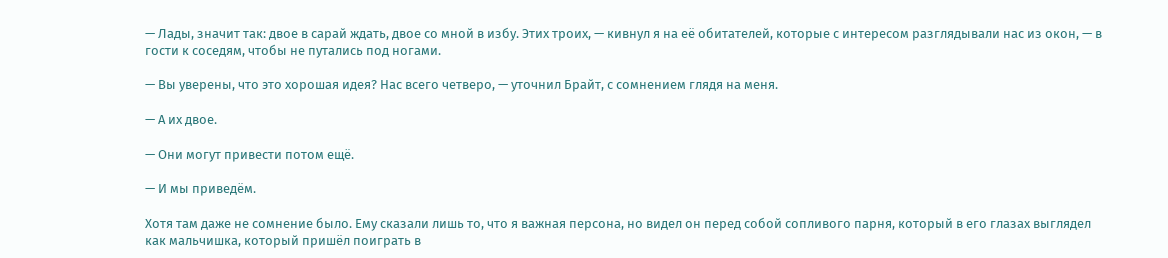— Лады, значит так: двое в сарай ждать, двое со мной в избу. Этих троих, — кивнул я на её обитателей, которые с интересом разглядывали нас из окон, — в гости к соседям, чтобы не путались под ногами.

— Вы уверены, что это хорошая идея? Нас всего четверо, — уточнил Брайт, с сомнением глядя на меня.

— А их двое.

— Они могут привести потом ещё.

— И мы приведём.

Хотя там даже не сомнение было. Ему сказали лишь то, что я важная персона, но видел он перед собой сопливого парня, который в его глазах выглядел как мальчишка, который пришёл поиграть в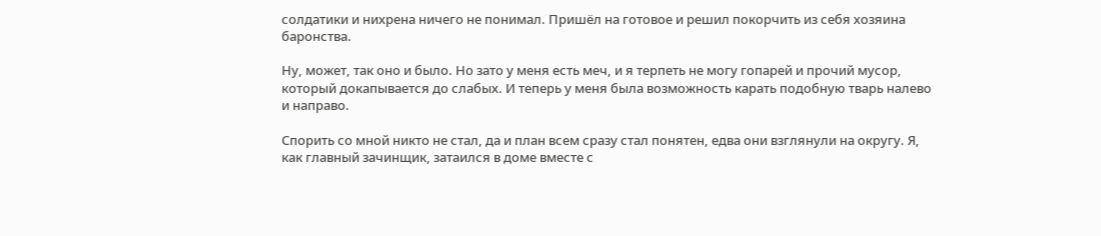солдатики и нихрена ничего не понимал. Пришёл на готовое и решил покорчить из себя хозяина баронства.

Ну, может, так оно и было. Но зато у меня есть меч, и я терпеть не могу гопарей и прочий мусор, который докапывается до слабых. И теперь у меня была возможность карать подобную тварь налево и направо.

Спорить со мной никто не стал, да и план всем сразу стал понятен, едва они взглянули на округу. Я, как главный зачинщик, затаился в доме вместе с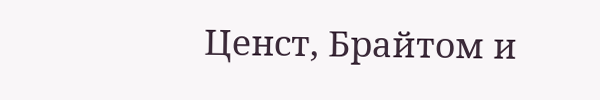Ценст, Брайтом и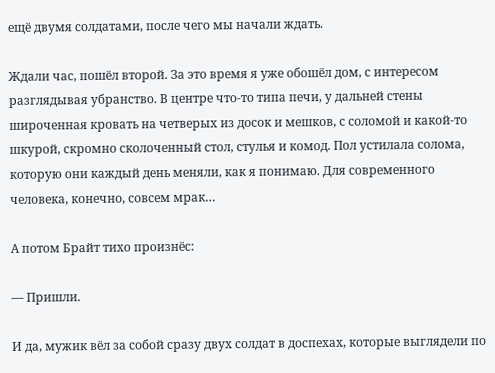ещё двумя солдатами, после чего мы начали ждать.

Ждали час, пошёл второй. За это время я уже обошёл дом, с интересом разглядывая убранство. В центре что-то типа печи, у дальней стены широченная кровать на четверых из досок и мешков, с соломой и какой-то шкурой, скромно сколоченный стол, стулья и комод. Пол устилала солома, которую они каждый день меняли, как я понимаю. Для современного человека, конечно, совсем мрак…

А потом Брайт тихо произнёс:

— Пришли.

И да, мужик вёл за собой сразу двух солдат в доспехах, которые выглядели по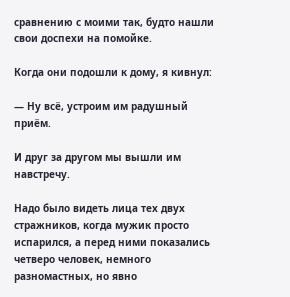сравнению с моими так, будто нашли свои доспехи на помойке.

Когда они подошли к дому, я кивнул:

— Ну всё, устроим им радушный приём.

И друг за другом мы вышли им навстречу.

Надо было видеть лица тех двух стражников, когда мужик просто испарился, а перед ними показались четверо человек, немного разномастных, но явно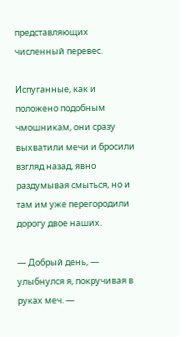представляющих численный перевес.

Испуганные, как и положено подобным чмошникам, они сразу выхватили мечи и бросили взгляд назад, явно раздумывая смыться, но и там им уже перегородили дорогу двое наших.

— Добрый день, — улыбнулся я, покручивая в руках меч. —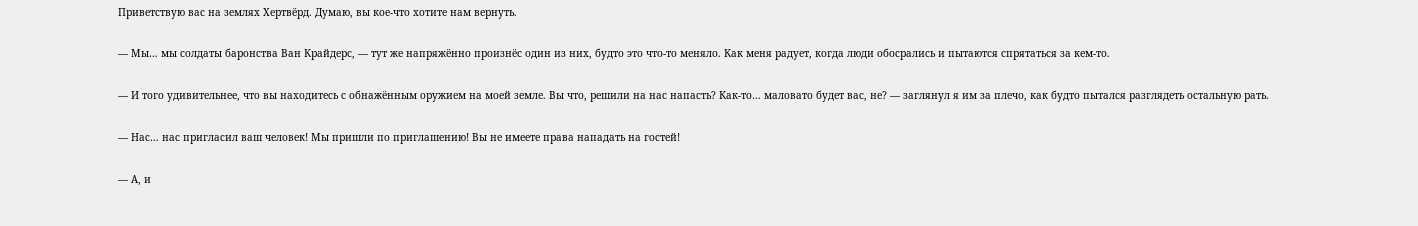Приветствую вас на землях Хертвёрд. Думаю, вы кое-что хотите нам вернуть.

— Мы… мы солдаты баронства Ван Крайдерс, — тут же напряжённо произнёс один из них, будто это что-то меняло. Как меня радует, когда люди обосрались и пытаются спрятаться за кем-то.

— И того удивительнее, что вы находитесь с обнажённым оружием на моей земле. Вы что, решили на нас напасть? Как-то… маловато будет вас, не? — заглянул я им за плечо, как будто пытался разглядеть остальную рать.

— Нас… нас пригласил ваш человек! Мы пришли по приглашению! Вы не имеете права нападать на гостей!

— А, и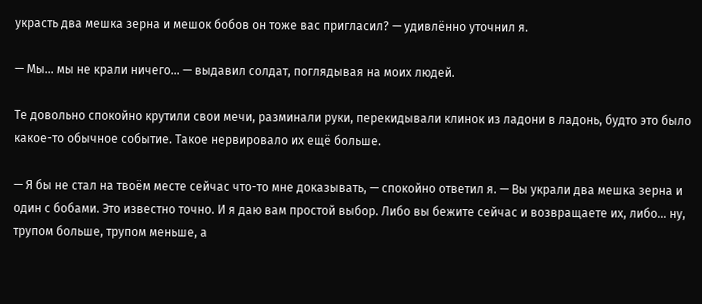украсть два мешка зерна и мешок бобов он тоже вас пригласил? — удивлённо уточнил я.

— Мы… мы не крали ничего… — выдавил солдат, поглядывая на моих людей.

Те довольно спокойно крутили свои мечи, разминали руки, перекидывали клинок из ладони в ладонь, будто это было какое-то обычное событие. Такое нервировало их ещё больше.

— Я бы не стал на твоём месте сейчас что-то мне доказывать, — спокойно ответил я. — Вы украли два мешка зерна и один с бобами. Это известно точно. И я даю вам простой выбор. Либо вы бежите сейчас и возвращаете их, либо… ну, трупом больше, трупом меньше, а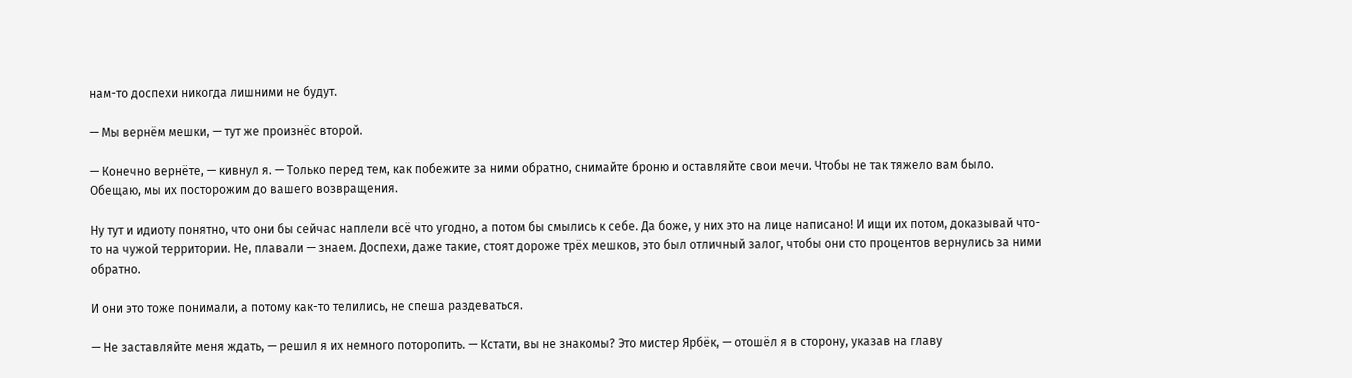нам-то доспехи никогда лишними не будут.

— Мы вернём мешки, — тут же произнёс второй.

— Конечно вернёте, — кивнул я. — Только перед тем, как побежите за ними обратно, снимайте броню и оставляйте свои мечи. Чтобы не так тяжело вам было. Обещаю, мы их посторожим до вашего возвращения.

Ну тут и идиоту понятно, что они бы сейчас наплели всё что угодно, а потом бы смылись к себе. Да боже, у них это на лице написано! И ищи их потом, доказывай что-то на чужой территории. Не, плавали — знаем. Доспехи, даже такие, стоят дороже трёх мешков, это был отличный залог, чтобы они сто процентов вернулись за ними обратно.

И они это тоже понимали, а потому как-то телились, не спеша раздеваться.

— Не заставляйте меня ждать, — решил я их немного поторопить. — Кстати, вы не знакомы? Это мистер Ярбёк, — отошёл я в сторону, указав на главу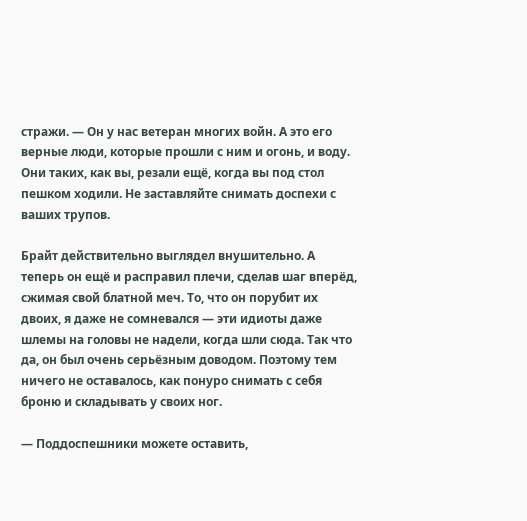стражи. — Он у нас ветеран многих войн. А это его верные люди, которые прошли с ним и огонь, и воду. Они таких, как вы, резали ещё, когда вы под стол пешком ходили. Не заставляйте снимать доспехи с ваших трупов.

Брайт действительно выглядел внушительно. А теперь он ещё и расправил плечи, сделав шаг вперёд, сжимая свой блатной меч. То, что он порубит их двоих, я даже не сомневался — эти идиоты даже шлемы на головы не надели, когда шли сюда. Так что да, он был очень серьёзным доводом. Поэтому тем ничего не оставалось, как понуро снимать с себя броню и складывать у своих ног.

— Поддоспешники можете оставить,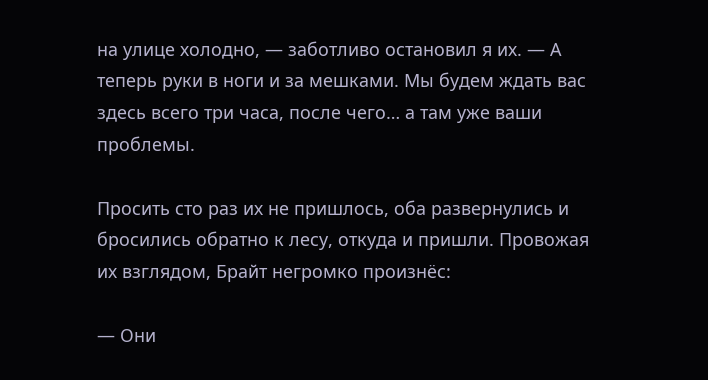на улице холодно, — заботливо остановил я их. — А теперь руки в ноги и за мешками. Мы будем ждать вас здесь всего три часа, после чего… а там уже ваши проблемы.

Просить сто раз их не пришлось, оба развернулись и бросились обратно к лесу, откуда и пришли. Провожая их взглядом, Брайт негромко произнёс:

— Они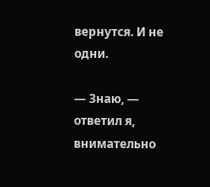вернутся. И не одни.

— Знаю, — ответил я, внимательно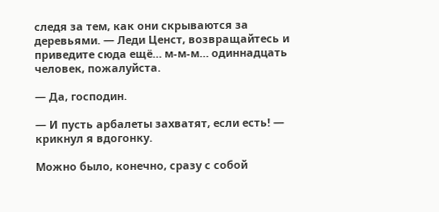следя за тем, как они скрываются за деревьями. — Леди Ценст, возвращайтесь и приведите сюда ещё… м-м-м… одиннадцать человек, пожалуйста.

— Да, господин.

— И пусть арбалеты захватят, если есть! — крикнул я вдогонку.

Можно было, конечно, сразу с собой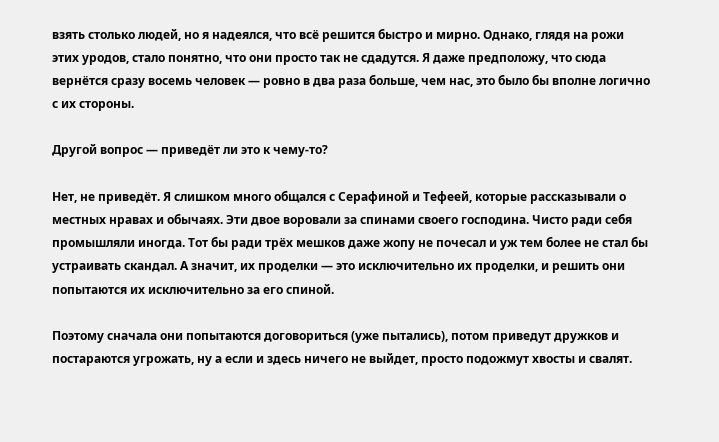взять столько людей, но я надеялся, что всё решится быстро и мирно. Однако, глядя на рожи этих уродов, стало понятно, что они просто так не сдадутся. Я даже предположу, что сюда вернётся сразу восемь человек — ровно в два раза больше, чем нас, это было бы вполне логично с их стороны.

Другой вопрос — приведёт ли это к чему-то?

Нет, не приведёт. Я слишком много общался с Серафиной и Тефеей, которые рассказывали о местных нравах и обычаях. Эти двое воровали за спинами своего господина. Чисто ради себя промышляли иногда. Тот бы ради трёх мешков даже жопу не почесал и уж тем более не стал бы устраивать скандал. А значит, их проделки — это исключительно их проделки, и решить они попытаются их исключительно за его спиной.

Поэтому сначала они попытаются договориться (уже пытались), потом приведут дружков и постараются угрожать, ну а если и здесь ничего не выйдет, просто подожмут хвосты и свалят.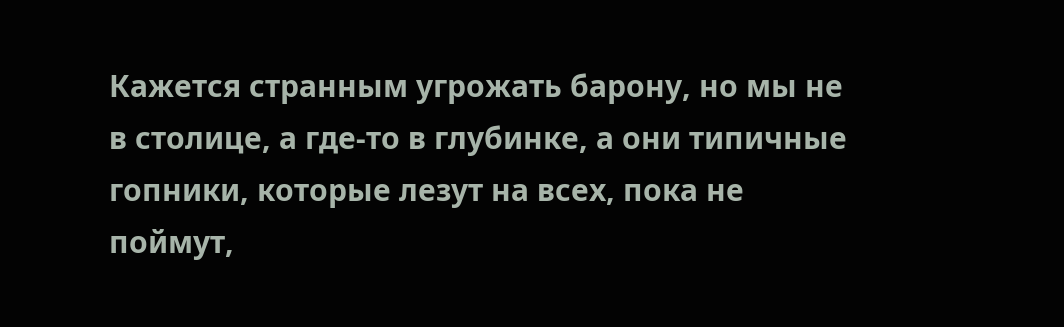Кажется странным угрожать барону, но мы не в столице, а где-то в глубинке, а они типичные гопники, которые лезут на всех, пока не поймут,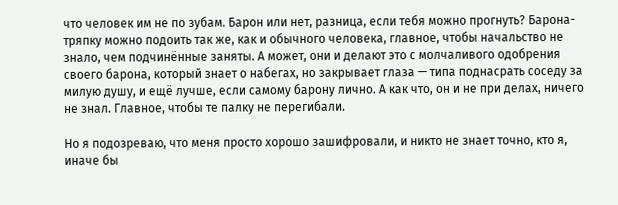что человек им не по зубам. Барон или нет, разница, если тебя можно прогнуть? Барона-тряпку можно подоить так же, как и обычного человека, главное, чтобы начальство не знало, чем подчинённые заняты. А может, они и делают это с молчаливого одобрения своего барона, который знает о набегах, но закрывает глаза — типа поднасрать соседу за милую душу, и ещё лучше, если самому барону лично. А как что, он и не при делах, ничего не знал. Главное, чтобы те палку не перегибали.

Но я подозреваю, что меня просто хорошо зашифровали, и никто не знает точно, кто я, иначе бы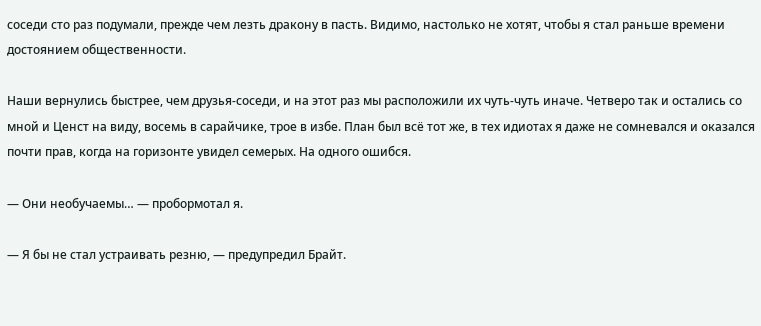соседи сто раз подумали, прежде чем лезть дракону в пасть. Видимо, настолько не хотят, чтобы я стал раньше времени достоянием общественности.

Наши вернулись быстрее, чем друзья-соседи, и на этот раз мы расположили их чуть-чуть иначе. Четверо так и остались со мной и Ценст на виду, восемь в сарайчике, трое в избе. План был всё тот же, в тех идиотах я даже не сомневался и оказался почти прав, когда на горизонте увидел семерых. На одного ошибся.

— Они необучаемы… — пробормотал я.

— Я бы не стал устраивать резню, — предупредил Брайт.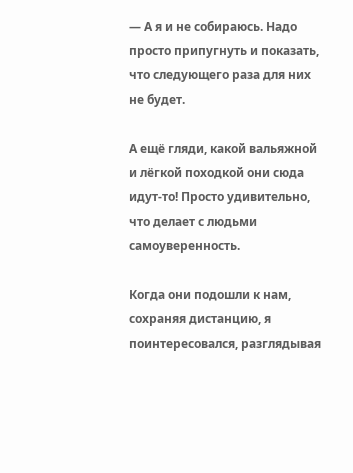— А я и не собираюсь. Надо просто припугнуть и показать, что следующего раза для них не будет.

А ещё гляди, какой вальяжной и лёгкой походкой они сюда идут-то! Просто удивительно, что делает с людьми самоуверенность.

Когда они подошли к нам, сохраняя дистанцию, я поинтересовался, разглядывая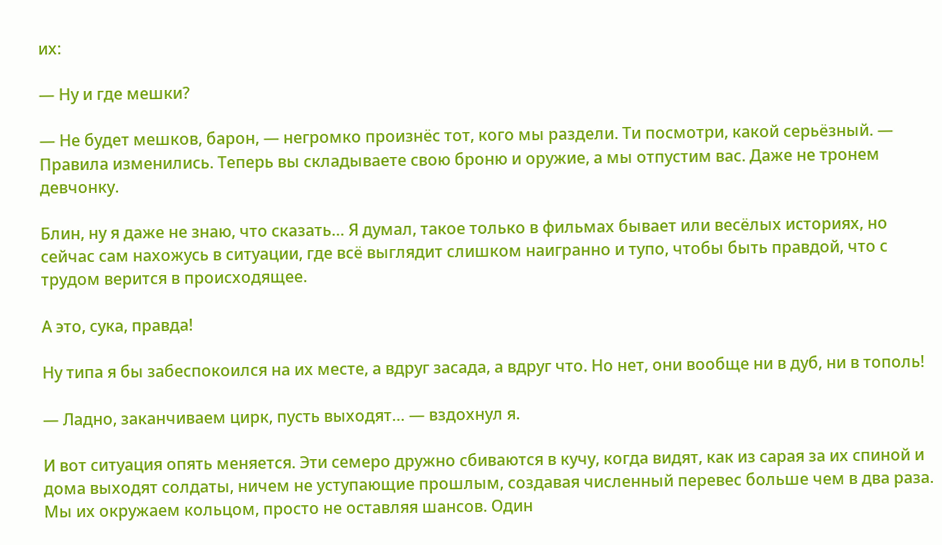их:

— Ну и где мешки?

— Не будет мешков, барон, — негромко произнёс тот, кого мы раздели. Ти посмотри, какой серьёзный. — Правила изменились. Теперь вы складываете свою броню и оружие, а мы отпустим вас. Даже не тронем девчонку.

Блин, ну я даже не знаю, что сказать… Я думал, такое только в фильмах бывает или весёлых историях, но сейчас сам нахожусь в ситуации, где всё выглядит слишком наигранно и тупо, чтобы быть правдой, что с трудом верится в происходящее.

А это, сука, правда!

Ну типа я бы забеспокоился на их месте, а вдруг засада, а вдруг что. Но нет, они вообще ни в дуб, ни в тополь!

— Ладно, заканчиваем цирк, пусть выходят… — вздохнул я.

И вот ситуация опять меняется. Эти семеро дружно сбиваются в кучу, когда видят, как из сарая за их спиной и дома выходят солдаты, ничем не уступающие прошлым, создавая численный перевес больше чем в два раза. Мы их окружаем кольцом, просто не оставляя шансов. Один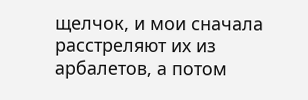щелчок, и мои сначала расстреляют их из арбалетов, а потом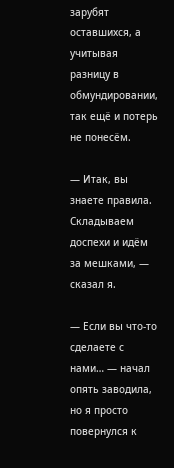зарубят оставшихся, а учитывая разницу в обмундировании, так ещё и потерь не понесём.

— Итак, вы знаете правила. Складываем доспехи и идём за мешками, — сказал я.

— Если вы что-то сделаете с нами… — начал опять заводила, но я просто повернулся к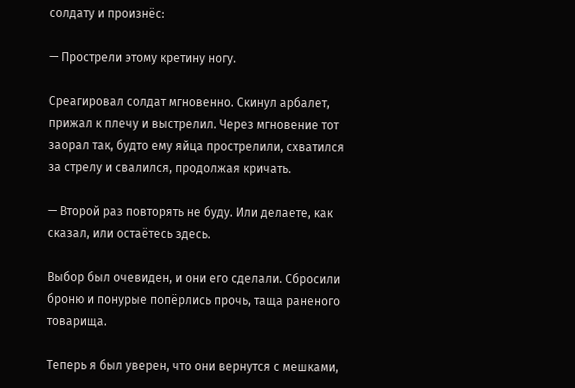солдату и произнёс:

— Прострели этому кретину ногу.

Среагировал солдат мгновенно. Скинул арбалет, прижал к плечу и выстрелил. Через мгновение тот заорал так, будто ему яйца прострелили, схватился за стрелу и свалился, продолжая кричать.

— Второй раз повторять не буду. Или делаете, как сказал, или остаётесь здесь.

Выбор был очевиден, и они его сделали. Сбросили броню и понурые попёрлись прочь, таща раненого товарища.

Теперь я был уверен, что они вернутся с мешками,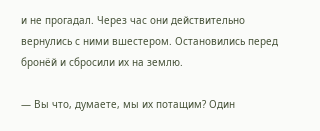и не прогадал. Через час они действительно вернулись с ними вшестером. Остановились перед бронёй и сбросили их на землю.

— Вы что, думаете, мы их потащим? Один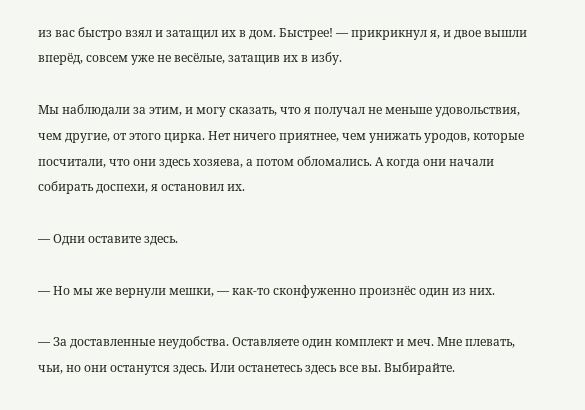из вас быстро взял и затащил их в дом. Быстрее! — прикрикнул я, и двое вышли вперёд, совсем уже не весёлые, затащив их в избу.

Мы наблюдали за этим, и могу сказать, что я получал не меньше удовольствия, чем другие, от этого цирка. Нет ничего приятнее, чем унижать уродов, которые посчитали, что они здесь хозяева, а потом обломались. А когда они начали собирать доспехи, я остановил их.

— Одни оставите здесь.

— Но мы же вернули мешки, — как-то сконфуженно произнёс один из них.

— За доставленные неудобства. Оставляете один комплект и меч. Мне плевать, чьи, но они останутся здесь. Или останетесь здесь все вы. Выбирайте.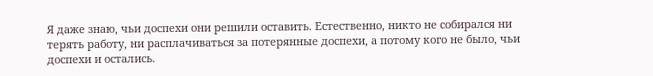Я даже знаю, чьи доспехи они решили оставить. Естественно, никто не собирался ни терять работу, ни расплачиваться за потерянные доспехи, а потому кого не было, чьи доспехи и остались.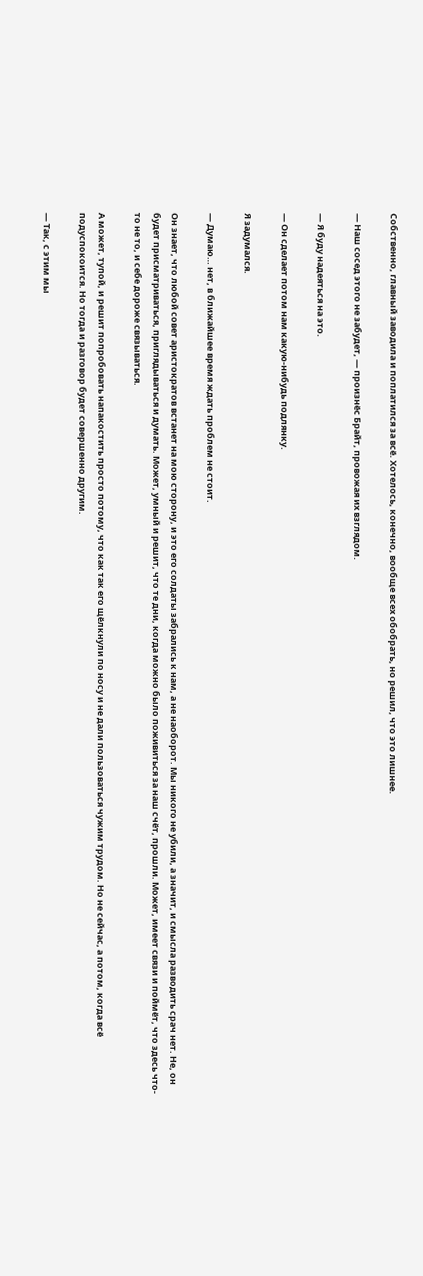Собственно, главный заводила и поплатился за всё. Хотелось, конечно, вообще всех обобрать, но решил, что это лишнее.

— Наш сосед этого не забудет, — произнёс Брайт, провожая их взглядом.

— Я буду надеяться на это.

— Он сделает потом нам какую-нибудь подлянку.

Я задумался.

— Думаю… нет, в ближайшее время ждать проблем не стоит.

Он знает, что любой совет аристократов встанет на мою сторону, и это его солдаты забрались к нам, а не наоборот. Мы никого не убили, а значит, и смысла разводить срач нет. Не, он будет присматриваться, приглядываться и думать. Может, умный и решит, что те дни, когда можно было поживиться за наш счёт, прошли. Может, имеет связи и поймёт, что здесь что-то не то, и себе дороже связываться.

А может, тупой, и решит попробовать напакостить просто потому, что как так его щёлкнули по носу и не дали пользоваться чужим трудом. Но не сейчас, а потом, когда всё подуспокоится. Но тогда и разговор будет совершенно другим.

— Так, с этим мы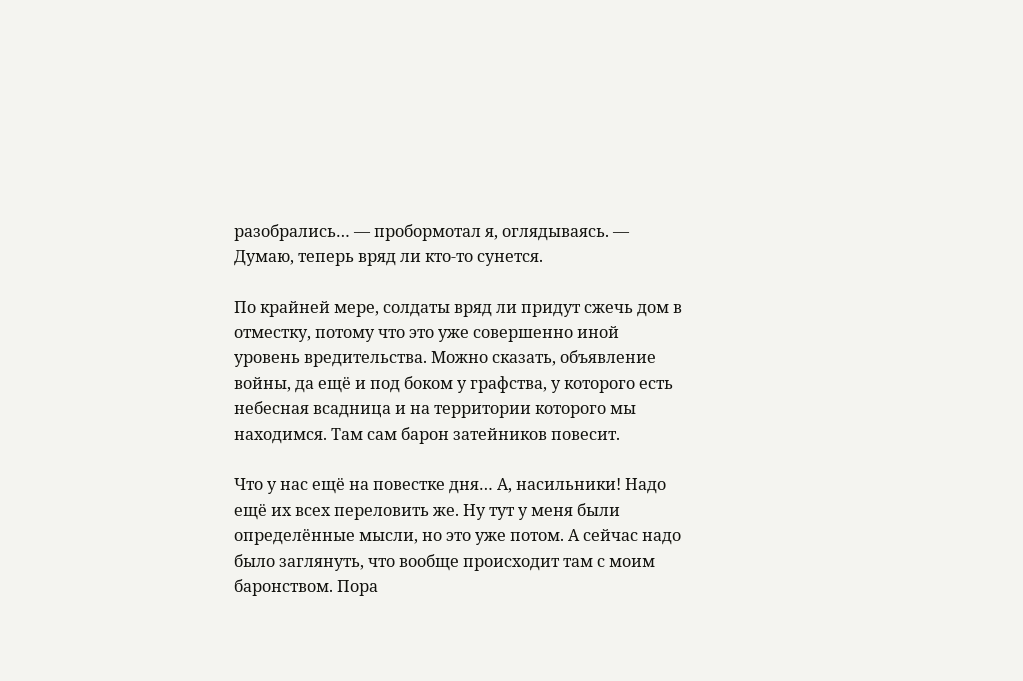разобрались… — пробормотал я, оглядываясь. — Думаю, теперь вряд ли кто-то сунется.

По крайней мере, солдаты вряд ли придут сжечь дом в отместку, потому что это уже совершенно иной уровень вредительства. Можно сказать, объявление войны, да ещё и под боком у графства, у которого есть небесная всадница и на территории которого мы находимся. Там сам барон затейников повесит.

Что у нас ещё на повестке дня… А, насильники! Надо ещё их всех переловить же. Ну тут у меня были определённые мысли, но это уже потом. А сейчас надо было заглянуть, что вообще происходит там с моим баронством. Пора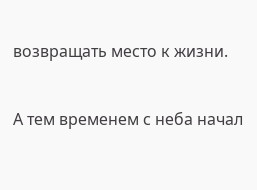возвращать место к жизни.

А тем временем с неба начал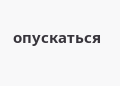опускаться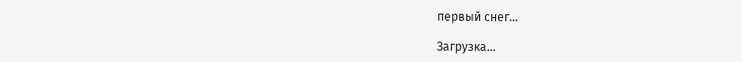первый снег…

Загрузка...